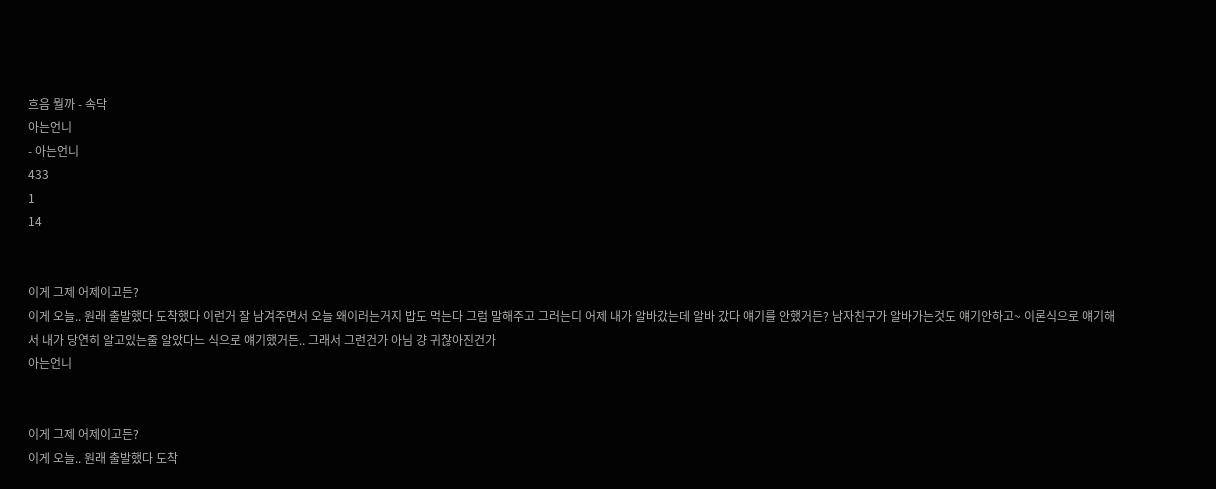흐음 뭘까 - 속닥
아는언니
- 아는언니
433
1
14


이게 그제 어제이고든?
이게 오늘.. 원래 출발했다 도착했다 이런거 잘 남겨주면서 오늘 왜이러는거지 밥도 먹는다 그럼 말해주고 그러는디 어제 내가 알바갔는데 알바 갔다 얘기를 안했거든? 남자친구가 알바가는것도 얘기안하고~ 이론식으로 얘기해서 내가 당연히 알고있는줄 알았다느 식으로 얘기했거든.. 그래서 그런건가 아님 걍 귀찮아진건가
아는언니


이게 그제 어제이고든?
이게 오늘.. 원래 출발했다 도착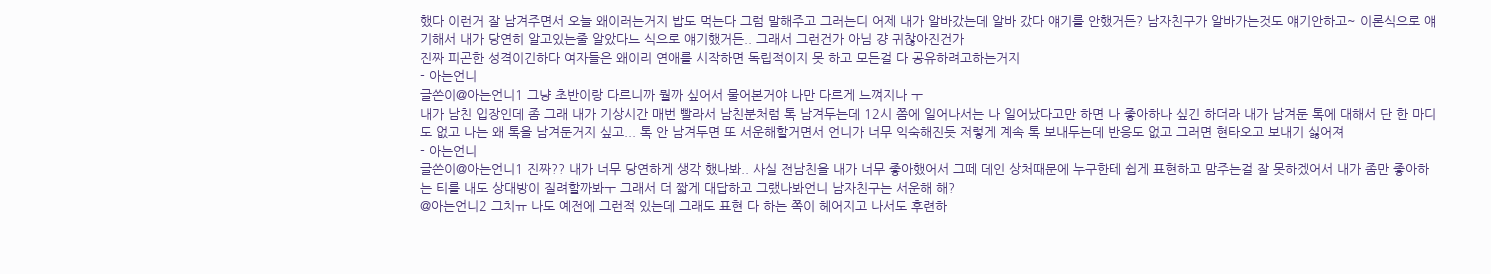했다 이런거 잘 남겨주면서 오늘 왜이러는거지 밥도 먹는다 그럼 말해주고 그러는디 어제 내가 알바갔는데 알바 갔다 얘기를 안했거든? 남자친구가 알바가는것도 얘기안하고~ 이론식으로 얘기해서 내가 당연히 알고있는줄 알았다느 식으로 얘기했거든.. 그래서 그런건가 아님 걍 귀찮아진건가
진짜 피곤한 성격이긴하다 여자들은 왜이리 연애를 시작하면 독립적이지 못 하고 모든걸 다 공유하려고하는거지
- 아는언니
글쓴이@아는언니1 그냥 초반이랑 다르니까 뭘까 싶어서 물어본거야 나만 다르게 느껴지나 ㅜ
내가 남친 입장인데 좀 그래 내가 기상시간 매번 빨라서 남친분처럼 톡 남겨두는데 12시 쯤에 일어나서는 나 일어났다고만 하면 나 좋아하나 싶긴 하더라 내가 남겨둔 톡에 대해서 단 한 마디도 없고 나는 왜 톡을 남겨둔거지 싶고... 톡 안 남겨두면 또 서운해할거면서 언니가 너무 익숙해진듯 저렇게 계속 톡 보내두는데 반응도 없고 그러면 현타오고 보내기 싫어져
- 아는언니
글쓴이@아는언니1 진짜?? 내가 너무 당연하게 생각 했나봐.. 사실 전남친을 내가 너무 좋아했어서 그떼 데인 상처때문에 누구한테 쉽게 표현하고 맘주는걸 잘 못하겠어서 내가 좀만 좋아하는 티를 내도 상대방이 질려할까봐ㅜ 그래서 더 짧게 대답하고 그랬나봐언니 남자친구는 서운해 해?
@아는언니2 그치ㅠ 나도 예전에 그런적 있는데 그래도 표현 다 하는 쪽이 헤어지고 나서도 후련하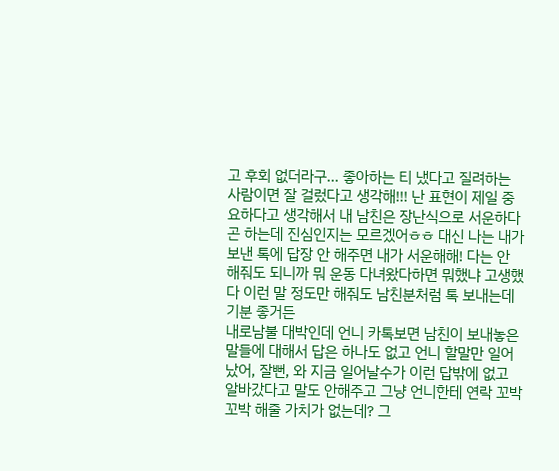고 후회 없더라구... 좋아하는 티 냈다고 질려하는 사람이면 잘 걸렀다고 생각해!!! 난 표현이 제일 중요하다고 생각해서 내 남친은 장난식으로 서운하다곤 하는데 진심인지는 모르겠어ㅎㅎ 대신 나는 내가 보낸 톡에 답장 안 해주면 내가 서운해해! 다는 안 해줘도 되니까 뭐 운동 다녀왔다하면 뭐했냐 고생했다 이런 말 정도만 해줘도 남친분처럼 톡 보내는데 기분 좋거든
내로남불 대박인데 언니 카톡보면 남친이 보내놓은 말들에 대해서 답은 하나도 없고 언니 할말만 일어났어, 잘뻔, 와 지금 일어날수가 이런 답밖에 없고 알바갔다고 말도 안해주고 그냥 언니한테 연락 꼬박꼬박 해줄 가치가 없는데? 그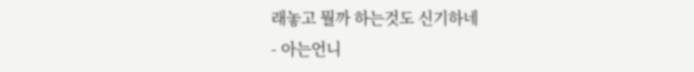래놓고 뭘까 하는것도 신기하네
- 아는언니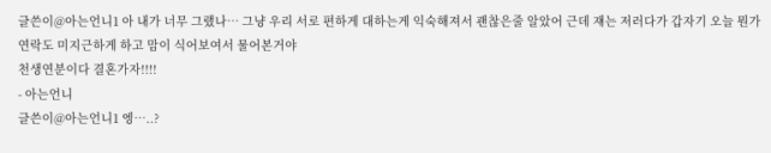글쓴이@아는언니1 아 내가 너무 그랬나… 그냥 우리 서로 편하게 대하는게 익숙해져서 괜찮은줄 알았어 근데 쟤는 저러다가 갑자기 오늘 뭔가 연락도 미지근하게 하고 맘이 식어보여서 물어본거야
천생연분이다 결혼가자!!!!
- 아는언니
글쓴이@아는언니1 엥…..?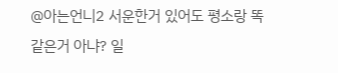@아는언니2 서운한거 있어도 평소랑 똑같은거 아냐? 일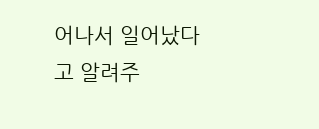어나서 일어났다고 알려주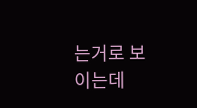는거로 보이는데